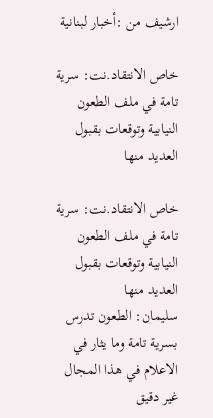ارشيف من :أخبار لبنانية

خاص الانتقاد.نت: سرية تامة في ملف الطعون النيابية وتوقعات بقبول العديد منها

خاص الانتقاد.نت: سرية تامة في ملف الطعون النيابية وتوقعات بقبول العديد منها
سليمان: الطعون تدرس بسرية تامة وما يثار في الاعلام في هذا المجال غير دقيق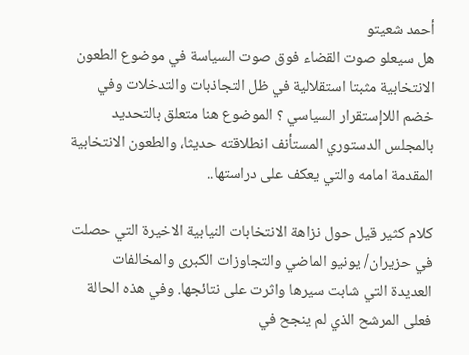أحمد شعيتو
هل سيعلو صوت القضاء فوق صوت السياسة في موضوع الطعون الانتخابية مثبتا استقلالية في ظل التجاذبات والتدخلات وفي خضم اللاإستقرار السياسي ؟ الموضوع هنا متعلق بالتحديد بالمجلس الدستوري المستأنف انطلاقته حديثا، والطعون الانتخابية المقدمة امامه والتي يعكف على دراستها..

كلام كثير قيل حول نزاهة الانتخابات النيابية الاخيرة التي حصلت في حزيران/ يونيو الماضي والتجاوزات الكبرى والمخالفات العديدة التي شابت سيرها واثرت على نتائجها. وفي هذه الحالة فعلى المرشح الذي لم ينجح في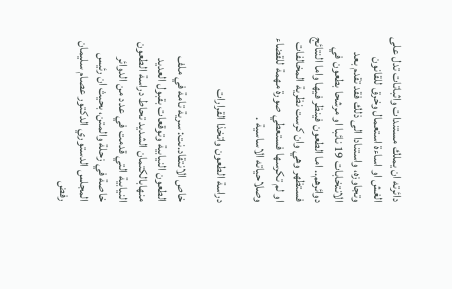دائرته ان يملك مستندات واثباتات تدل على الغش او اساءة استعمال وخرق للقانون وتجاوزه، واستنادا الى ذلك فقد تقدم بعد الانتخابات 19 نائبا او مرشحا بطعون في دوائرهم.. اما الطعون فينظر فيها واما النتائج فستظهر وهي وان كرست نظرية المخالفات او لم تكرسها فستعطي صورة مهمة للقضاء وصلاحياته الاساسية .

دراسة الطعون واتخذا القرارات

خاص الانتقاد.نت: سرية تامة في ملف الطعون النيابية وتوقعات بقبول العديد منهابالكتمان الشديد تحاط دراسة الطعون النيابية التي قدمت في عدد من الدوائر خاصة في زحلة والمتن، بحيث ان رئيس المجلس الدستوري الدكتور عصام سليمان رفض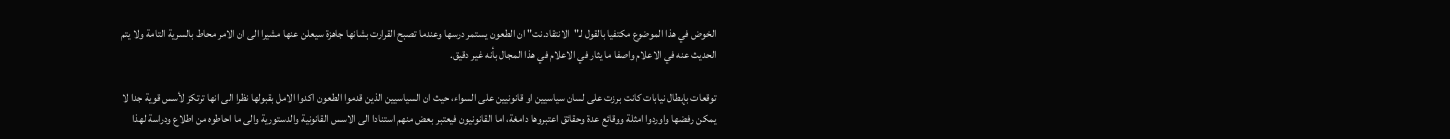الخوض في هذا الموضوع مكتفيا بالقول لـ"الانتقاد.نت" ان الطعون يستمر درسها وعندما تصبح القرارت بشانها جاهزة سيعلن عنها مشيرا الى ان الامر محاط بالسرية التامة ولا يتم الحديث عنه في الاعلام واصفا ما يثار في الاعلام في هذا المجال بأنه غير دقيق.

توقعات بإبطال نيابات كانت برزت على لسان سياسيين او قانونيين على السواء، حيث ان السياسيين الذين قدموا الطعون اكدوا الامل بقبولها نظرا الى انها ترتكز لأسس قوية جدا لا يمكن رفضها واوردوا امثلة ووقائع عدة وحقائق اعتبروها دامغة، اما القانونيون فيعتبر بعض منهم استنادا الى الاسس القانونية والدستورية والى ما احاطوه من اطلاع ودراسة لهذا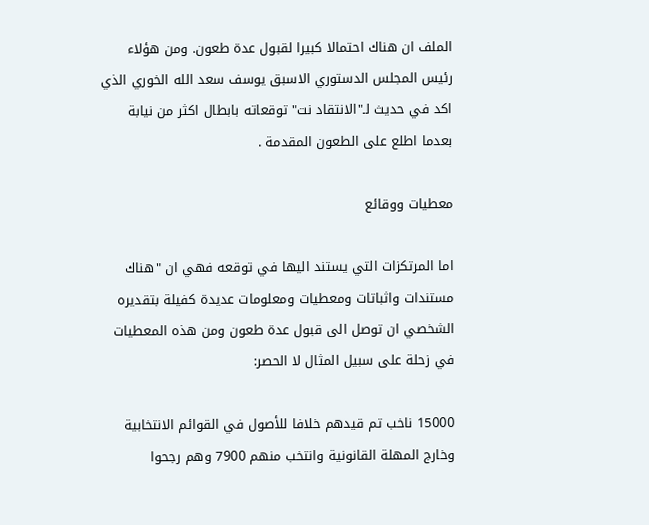الملف ان هناك احتمالا كبيرا لقبول عدة طعون. ومن هؤلاء رئيس المجلس الدستوري الاسبق يوسف سعد الله الخوري الذي اكد في حديث لـ"الانتقاد نت" توقعاته بابطال اكثر من نيابة بعدما اطلع على الطعون المقدمة .

معطيات ووقائع

اما المرتكزات التي يستند اليها في توقعه فهي ان "هناك مستندات واثباتات ومعطيات ومعلومات عديدة كفيلة بتقديره الشخصي ان توصل الى قبول عدة طعون ومن هذه المعطيات في زحلة على سبيل المثال لا الحصر:

15000 ناخب تم قيدهم خلافا للأصول في القوائم الانتخابية وخارج المهلة القانونية وانتخب منهم 7900 وهم رجحوا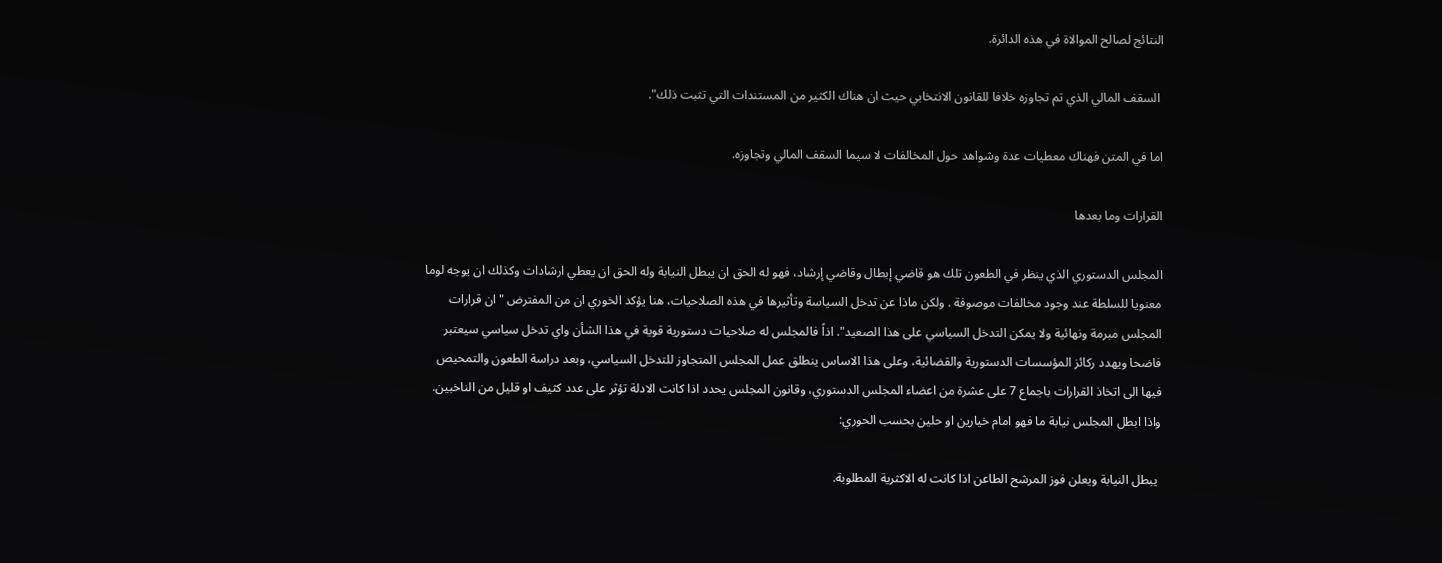النتائج لصالح الموالاة في هذه الدائرة.

 السقف المالي الذي تم تجاوزه خلافا للقانون الانتخابي حيث ان هناك الكثير من المستندات التي تثبت ذلك".

اما في المتن فهناك معطيات عدة وشواهد حول المخالفات لا سيما السقف المالي وتجاوزه.

القرارات وما بعدها

المجلس الدستوري الذي ينظر في الطعون تلك هو قاضي إبطال وقاضي إرشاد، فهو له الحق ان يبطل النيابة وله الحق ان يعطي ارشادات وكذلك ان يوجه لوما معنويا للسلطة عند وجود مخالفات موصوفة . ولكن ماذا عن تدخل السياسة وتأثيرها في هذه الصلاحيات، هنا يؤكد الخوري ان من المفترض "ان قرارات المجلس مبرمة ونهائية ولا يمكن التدخل السياسي على هذا الصعيد". اذاً فالمجلس له صلاحيات دستورية قوية في هذا الشأن واي تدخل سياسي سيعتبر فاضحا ويهدد ركائز المؤسسات الدستورية والقضائية، وعلى هذا الاساس ينطلق عمل المجلس المتجاوز للتدخل السياسي، وبعد دراسة الطعون والتمحيص فيها الى اتخاذ القرارات باجماع 7 على عشرة من اعضاء المجلس الدستوري، وقانون المجلس يحدد اذا كانت الادلة تؤثر على عدد كثيف او قليل من الناخبين. واذا ابطل المجلس نيابة ما فهو امام خيارين او حلين بحسب الحوري:

 يبطل النيابة ويعلن فوز المرشح الطاعن اذا كانت له الاكثرية المطلوبة.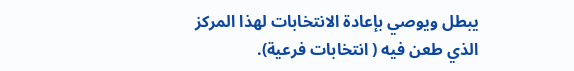يبطل ويوصي بإعادة الانتخابات لهذا المركز الذي طعن فيه ( انتخابات فرعية).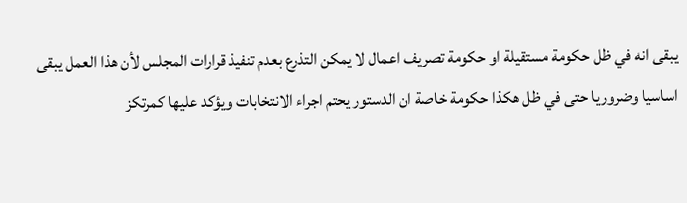يبقى انه في ظل حكومة مستقيلة او حكومة تصريف اعمال لا يمكن التذرع بعدم تنفيذ قرارات المجلس لأن هذا العمل يبقى اساسيا وضروريا حتى في ظل هكذا حكومة خاصة ان الدستور يحتم اجراء الانتخابات ويؤكد عليها كمرتكز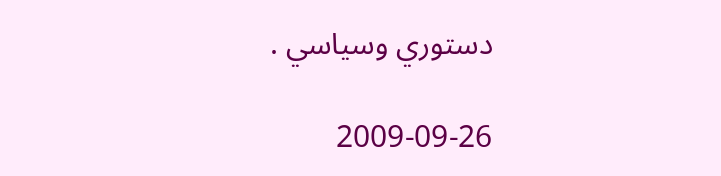دستوري وسياسي .

2009-09-26